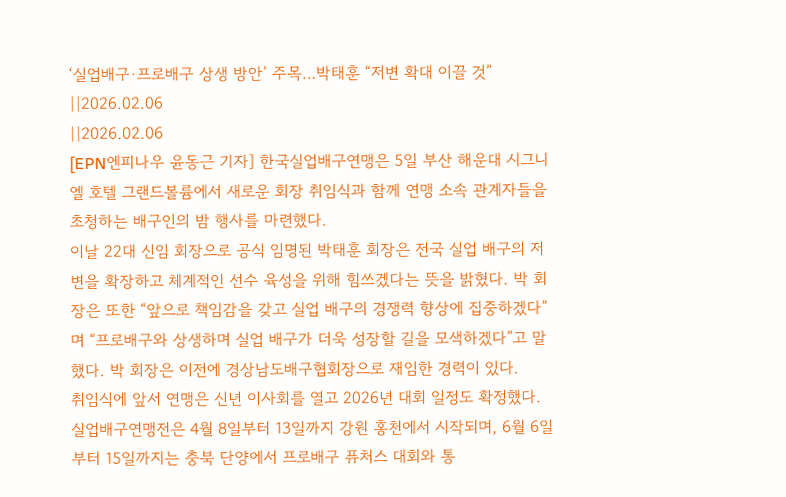‘실업배구·프로배구 상생 방안’ 주목…박태훈 “저변 확대 이끌 것”
||2026.02.06
||2026.02.06
[EPN엔피나우 윤동근 기자] 한국실업배구연맹은 5일 부산 해운대 시그니엘 호텔 그랜드볼륨에서 새로운 회장 취임식과 함께 연맹 소속 관계자들을 초청하는 배구인의 밤 행사를 마련했다.
이날 22대 신임 회장으로 공식 임명된 박태훈 회장은 전국 실업 배구의 저변을 확장하고 체계적인 선수 육성을 위해 힘쓰겠다는 뜻을 밝혔다. 박 회장은 또한 “앞으로 책임감을 갖고 실업 배구의 경쟁력 향상에 집중하겠다”며 “프로배구와 상생하며 실업 배구가 더욱 성장할 길을 모색하겠다”고 말했다. 박 회장은 이전에 경상남도배구협회장으로 재임한 경력이 있다.
취임식에 앞서 연맹은 신년 이사회를 열고 2026년 대회 일정도 확정했다. 실업배구연맹전은 4월 8일부터 13일까지 강원 홍천에서 시작되며, 6월 6일부터 15일까지는 충북 단양에서 프로배구 퓨처스 대회와 통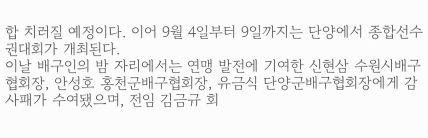합 치러질 예정이다. 이어 9월 4일부터 9일까지는 단양에서 종합선수권대회가 개최된다.
이날 배구인의 밤 자리에서는 연맹 발전에 기여한 신현삼 수원시배구협회장, 안성호 홍천군배구협회장, 유금식 단양군배구협회장에게 감사패가 수여됐으며, 전임 김금규 회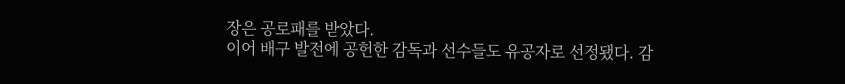장은 공로패를 받았다.
이어 배구 발전에 공헌한 감독과 선수들도 유공자로 선정됐다. 감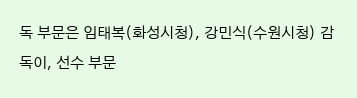독 부문은 임태복(화성시청), 강민식(수원시청) 감독이, 선수 부문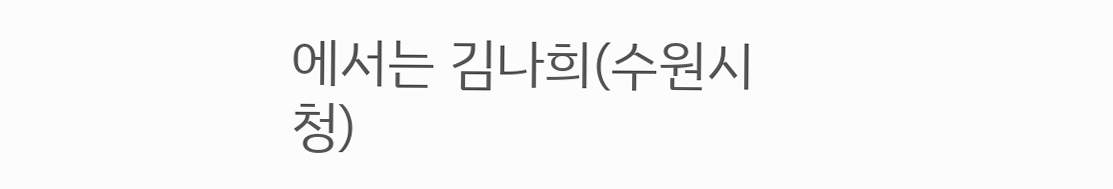에서는 김나희(수원시청)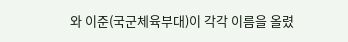와 이준(국군체육부대)이 각각 이름을 올렸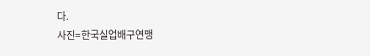다.
사진=한국실업배구연맹